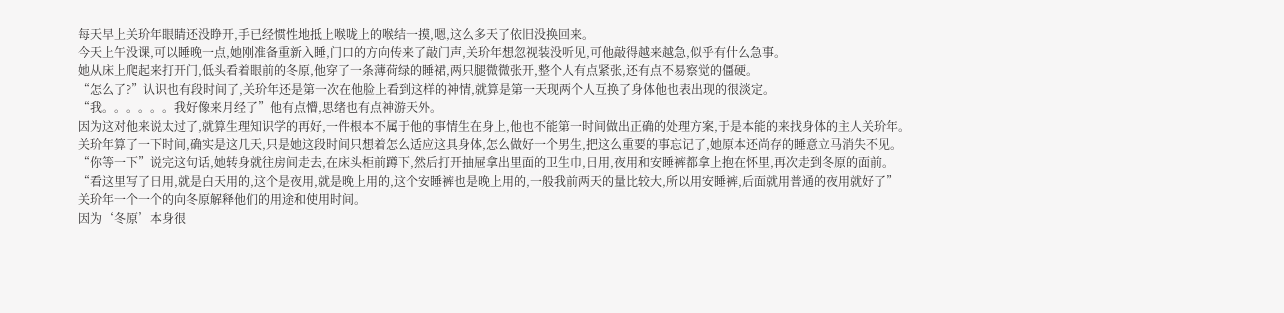每天早上关玠年眼睛还没睁开,手已经惯性地抵上喉咙上的喉结一摸,嗯,这么多天了依旧没换回来。
今天上午没课,可以睡晚一点,她刚准备重新入睡,门口的方向传来了敲门声,关玠年想忽视装没听见,可他敲得越来越急,似乎有什么急事。
她从床上爬起来打开门,低头看着眼前的冬原,他穿了一条薄荷绿的睡裙,两只腿微微张开,整个人有点紧张,还有点不易察觉的僵硬。
“怎么了?”认识也有段时间了,关玠年还是第一次在他脸上看到这样的神情,就算是第一天现两个人互换了身体他也表出现的很淡定。
“我。。。。。。我好像来月经了”他有点懵,思绪也有点神游天外。
因为这对他来说太过了,就算生理知识学的再好,一件根本不属于他的事情生在身上,他也不能第一时间做出正确的处理方案,于是本能的来找身体的主人关玠年。
关玠年算了一下时间,确实是这几天,只是她这段时间只想着怎么适应这具身体,怎么做好一个男生,把这么重要的事忘记了,她原本还尚存的睡意立马消失不见。
“你等一下”说完这句话,她转身就往房间走去,在床头柜前蹲下,然后打开抽屉拿出里面的卫生巾,日用,夜用和安睡裤都拿上抱在怀里,再次走到冬原的面前。
“看这里写了日用,就是白天用的,这个是夜用,就是晚上用的,这个安睡裤也是晚上用的,一般我前两天的量比较大,所以用安睡裤,后面就用普通的夜用就好了”
关玠年一个一个的向冬原解释他们的用途和使用时间。
因为‘冬原’本身很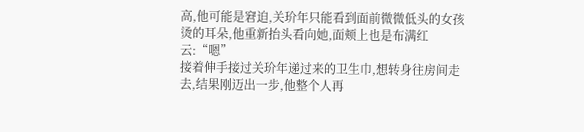高,他可能是窘迫,关玠年只能看到面前微微低头的女孩烫的耳朵,他重新抬头看向她,面颊上也是布满红云:“嗯”
接着伸手接过关玠年递过来的卫生巾,想转身往房间走去,结果刚迈出一步,他整个人再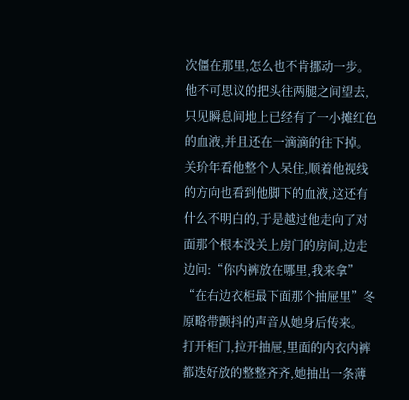次僵在那里,怎么也不肯挪动一步。
他不可思议的把头往两腿之间望去,只见瞬息间地上已经有了一小摊红色的血液,并且还在一滴滴的往下掉。
关玠年看他整个人呆住,顺着他视线的方向也看到他脚下的血液,这还有什么不明白的,于是越过他走向了对面那个根本没关上房门的房间,边走边问:“你内裤放在哪里,我来拿”
“在右边衣柜最下面那个抽屉里”冬原略带颤抖的声音从她身后传来。
打开柜门,拉开抽屉,里面的内衣内裤都迭好放的整整齐齐,她抽出一条薄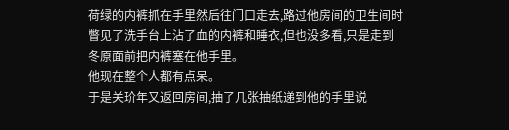荷绿的内裤抓在手里然后往门口走去,路过他房间的卫生间时瞥见了洗手台上沾了血的内裤和睡衣,但也没多看,只是走到冬原面前把内裤塞在他手里。
他现在整个人都有点呆。
于是关玠年又返回房间,抽了几张抽纸递到他的手里说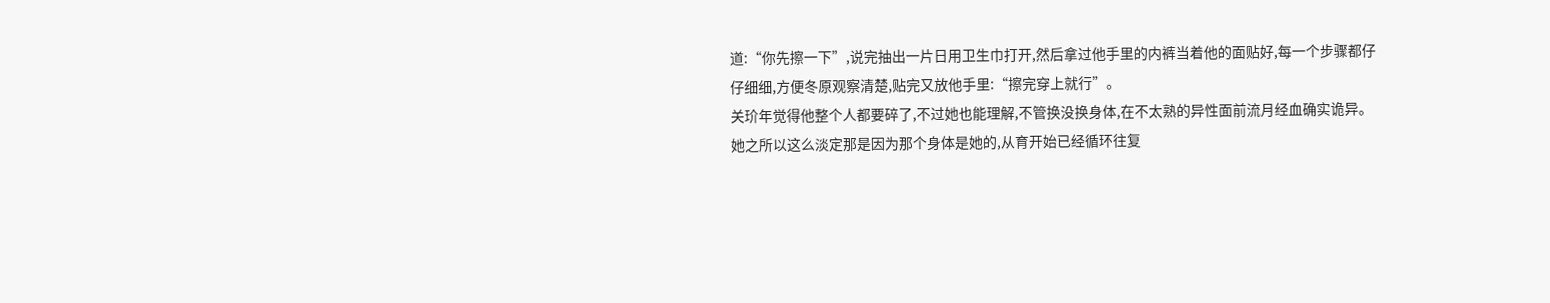道:“你先擦一下”,说完抽出一片日用卫生巾打开,然后拿过他手里的内裤当着他的面贴好,每一个步骤都仔仔细细,方便冬原观察清楚,贴完又放他手里:“擦完穿上就行”。
关玠年觉得他整个人都要碎了,不过她也能理解,不管换没换身体,在不太熟的异性面前流月经血确实诡异。
她之所以这么淡定那是因为那个身体是她的,从育开始已经循环往复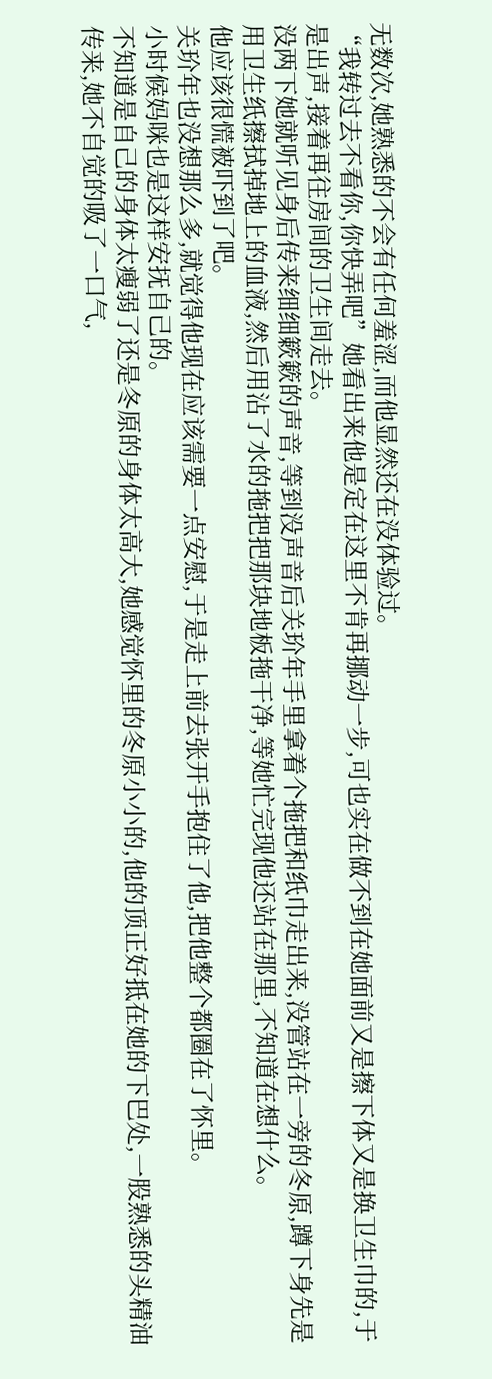无数次,她熟悉的不会有任何羞涩,而他显然还在没体验过。
“我转过去不看你,你快弄吧”她看出来他是定在这里不肯再挪动一步,可也实在做不到在她面前又是擦下体又是换卫生巾的,于是出声,接着再往房间的卫生间走去。
没两下她就听见身后传来细细簌簌的声音,等到没声音后关玠年手里拿着个拖把和纸巾走出来,没管站在一旁的冬原,蹲下身先是用卫生纸擦拭掉地上的血液,然后用沾了水的拖把把那块地板拖干净,等她忙完现他还站在那里,不知道在想什么。
他应该很慌被吓到了吧。
关玠年也没想那么多,就觉得他现在应该需要一点安慰,于是走上前去张开手抱住了他,把他整个都圈在了怀里。
小时候妈咪也是这样安抚自己的。
不知道是自己的身体太瘦弱了还是冬原的身体太高大,她感觉怀里的冬原小小的,他的顶正好抵在她的下巴处,一股熟悉的头精油传来,她不自觉的吸了一口气,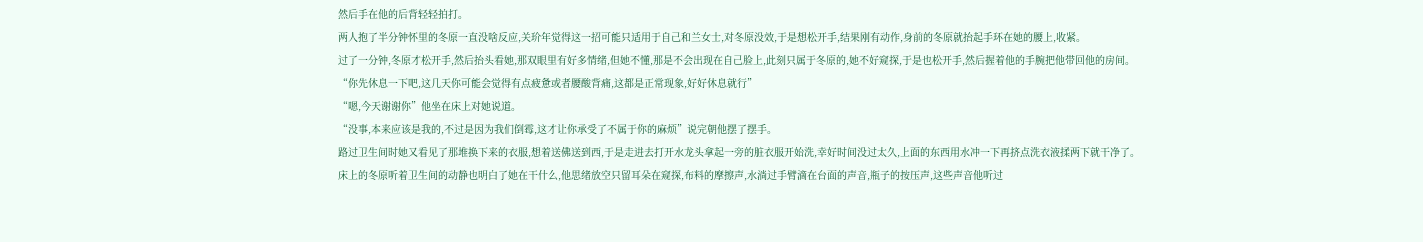然后手在他的后背轻轻拍打。
两人抱了半分钟怀里的冬原一直没啥反应,关玠年觉得这一招可能只适用于自己和兰女士,对冬原没效,于是想松开手,结果刚有动作,身前的冬原就抬起手环在她的腰上,收紧。
过了一分钟,冬原才松开手,然后抬头看她,那双眼里有好多情绪,但她不懂,那是不会出现在自己脸上,此刻只属于冬原的,她不好窥探,于是也松开手,然后握着他的手腕把他带回他的房间。
“你先休息一下吧,这几天你可能会觉得有点疲惫或者腰酸背痛,这都是正常现象,好好休息就行”
“嗯,今天谢谢你”他坐在床上对她说道。
“没事,本来应该是我的,不过是因为我们倒霉,这才让你承受了不属于你的麻烦”说完朝他摆了摆手。
路过卫生间时她又看见了那堆换下来的衣服,想着送佛送到西,于是走进去打开水龙头拿起一旁的脏衣服开始洗,幸好时间没过太久,上面的东西用水冲一下再挤点洗衣液揉两下就干净了。
床上的冬原听着卫生间的动静也明白了她在干什么,他思绪放空只留耳朵在窥探,布料的摩擦声,水淌过手臂滴在台面的声音,瓶子的按压声,这些声音他听过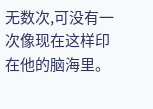无数次,可没有一次像现在这样印在他的脑海里。